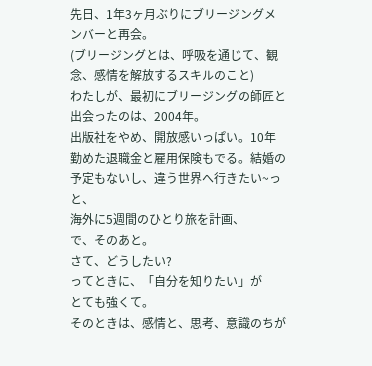先日、1年3ヶ月ぶりにブリージングメンバーと再会。
(ブリージングとは、呼吸を通じて、観念、感情を解放するスキルのこと)
わたしが、最初にブリージングの師匠と出会ったのは、2004年。
出版社をやめ、開放感いっぱい。10年勤めた退職金と雇用保険もでる。結婚の予定もないし、違う世界へ行きたい~っと、
海外に5週間のひとり旅を計画、
で、そのあと。
さて、どうしたい?
ってときに、「自分を知りたい」が
とても強くて。
そのときは、感情と、思考、意識のちが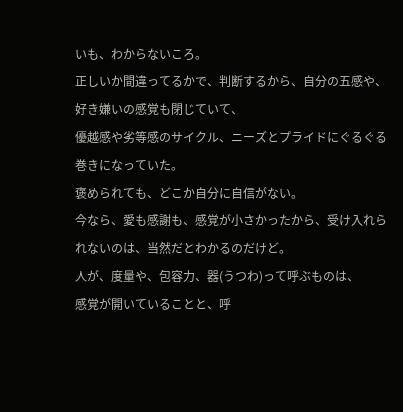いも、わからないころ。
正しいか間違ってるかで、判断するから、自分の五感や、好き嫌いの感覚も閉じていて、
優越感や劣等感のサイクル、ニーズとプライドにぐるぐる巻きになっていた。
褒められても、どこか自分に自信がない。
今なら、愛も感謝も、感覚が小さかったから、受け入れられないのは、当然だとわかるのだけど。
人が、度量や、包容力、器(うつわ)って呼ぶものは、
感覚が開いていることと、呼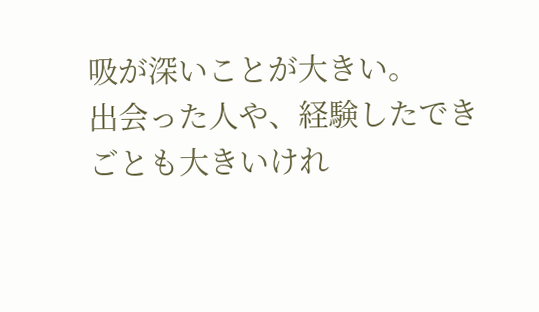吸が深いことが大きい。
出会った人や、経験したできごとも大きいけれ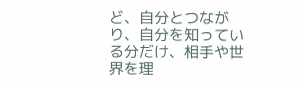ど、自分とつながり、自分を知っている分だけ、相手や世界を理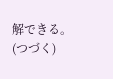解できる。
(つづく)